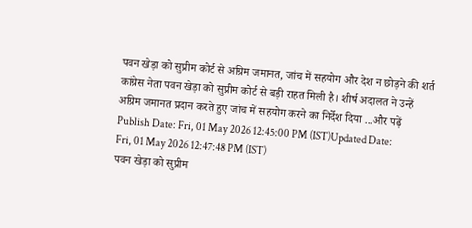पवन खेड़ा को सुप्रीम कोर्ट से अग्रिम जमानत, जांच में सहयोग और देश न छोड़ने की शर्त
कांग्रेस नेता पवन खेड़ा को सुप्रीम कोर्ट से बड़ी राहत मिली है। शीर्ष अदालत ने उन्हें अग्रिम जमानत प्रदान करते हुए जांच में सहयोग करने का निर्देश दिया ...और पढ़ें
Publish Date: Fri, 01 May 2026 12:45:00 PM (IST)Updated Date: Fri, 01 May 2026 12:47:48 PM (IST)
पवन खेड़ा को सुप्रीम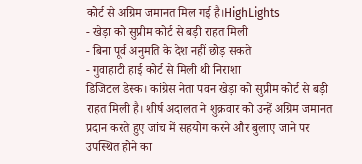कोर्ट से अग्रिम जमानत मिल गई है।HighLights
- खेड़ा को सुप्रीम कोर्ट से बड़ी राहत मिली
- बिना पूर्व अनुमति के देश नहीं छोड़ सकते
- गुवाहाटी हाई कोर्ट से मिली थी निराशा
डिजिटल डेस्क। कांग्रेस नेता पवन खेड़ा को सुप्रीम कोर्ट से बड़ी राहत मिली है। शीर्ष अदालत ने शुक्रवार को उन्हें अग्रिम जमानत प्रदान करते हुए जांच में सहयोग करने और बुलाए जाने पर उपस्थित होने का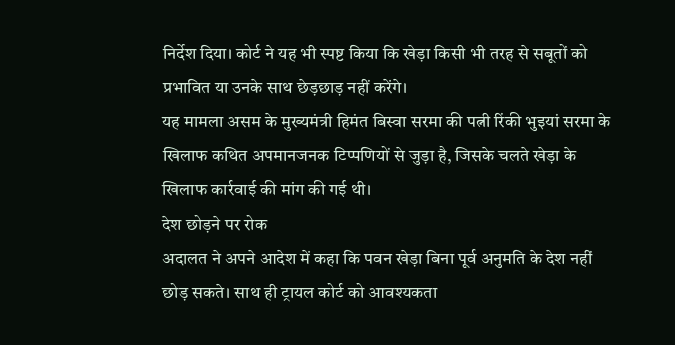निर्देश दिया। कोर्ट ने यह भी स्पष्ट किया कि खेड़ा किसी भी तरह से सबूतों को प्रभावित या उनके साथ छेड़छाड़ नहीं करेंगे।
यह मामला असम के मुख्यमंत्री हिमंत बिस्वा सरमा की पत्नी रिंकी भुइयां सरमा के खिलाफ कथित अपमानजनक टिप्पणियों से जुड़ा है, जिसके चलते खेड़ा के खिलाफ कार्रवाई की मांग की गई थी।
देश छोड़ने पर रोक
अदालत ने अपने आदेश में कहा कि पवन खेड़ा बिना पूर्व अनुमति के देश नहीं छोड़ सकते। साथ ही ट्रायल कोर्ट को आवश्यकता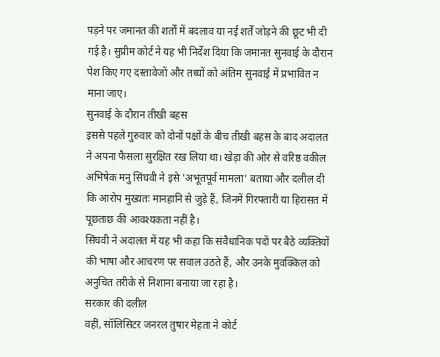पड़ने पर जमानत की शर्तों में बदलाव या नई शर्तें जोड़ने की छूट भी दी गई है। सुप्रीम कोर्ट ने यह भी निर्देश दिया कि जमानत सुनवाई के दौरान पेश किए गए दस्तावेजों और तथ्यों को अंतिम सुनवाई में प्रभावित न माना जाए।
सुनवाई के दौरान तीखी बहस
इससे पहले गुरुवार को दोनों पक्षों के बीच तीखी बहस के बाद अदालत ने अपना फैसला सुरक्षित रख लिया था। खेड़ा की ओर से वरिष्ठ वकील अभिषेक मनु सिंघवी ने इसे 'अभूतपूर्व मामला' बताया और दलील दी कि आरोप मुख्यतः मानहानि से जुड़े हैं, जिनमें गिरफ्तारी या हिरासत में पूछताछ की आवश्यकता नहीं है।
सिंघवी ने अदालत में यह भी कहा कि संवैधानिक पदों पर बैठे व्यक्तियों की भाषा और आचरण पर सवाल उठते हैं, और उनके मुवक्किल को अनुचित तरीके से निशाना बनाया जा रहा है।
सरकार की दलील
वहीं, सॉलिसिटर जनरल तुषार मेहता ने कोर्ट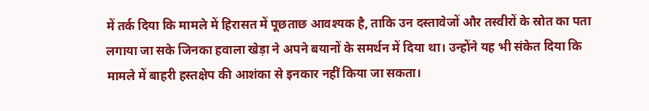में तर्क दिया कि मामले में हिरासत में पूछताछ आवश्यक है, ताकि उन दस्तावेजों और तस्वीरों के स्रोत का पता लगाया जा सके जिनका हवाला खेड़ा ने अपने बयानों के समर्थन में दिया था। उन्होंने यह भी संकेत दिया कि मामले में बाहरी हस्तक्षेप की आशंका से इनकार नहीं किया जा सकता।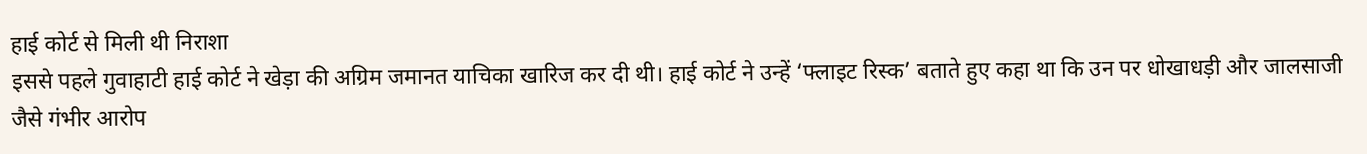हाई कोर्ट से मिली थी निराशा
इससे पहले गुवाहाटी हाई कोर्ट ने खेड़ा की अग्रिम जमानत याचिका खारिज कर दी थी। हाई कोर्ट ने उन्हें ‘फ्लाइट रिस्क’ बताते हुए कहा था कि उन पर धोखाधड़ी और जालसाजी जैसे गंभीर आरोप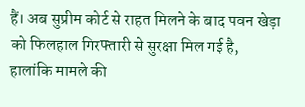हैं। अब सुप्रीम कोर्ट से राहत मिलने के बाद पवन खेड़ा को फिलहाल गिरफ्तारी से सुरक्षा मिल गई है, हालांकि मामले की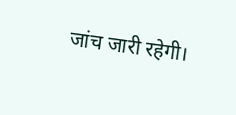जांच जारी रहेगी।